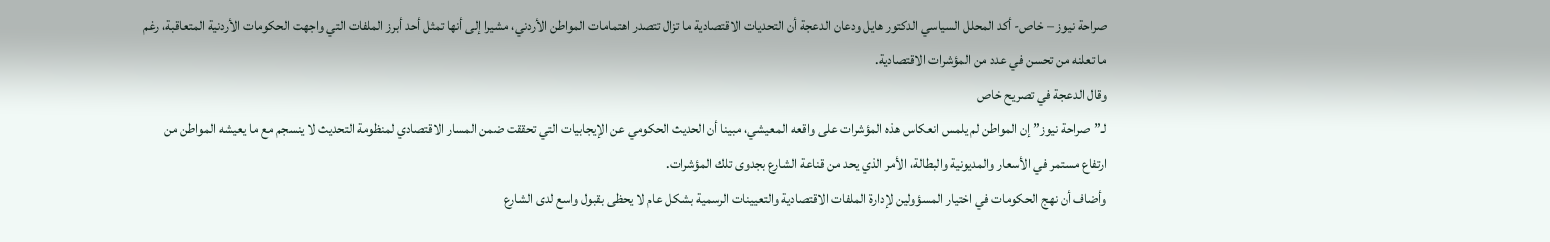صراحة نيوز – خاص- أكد المحلل السياسي الدكتور هايل ودعان الدعجة أن التحديات الاقتصادية ما تزال تتصدر اهتمامات المواطن الأردني، مشيرا إلى أنها تمثل أحد أبرز الملفات التي واجهت الحكومات الأردنية المتعاقبة، رغم ما تعلنه من تحسن في عدد من المؤشرات الاقتصادية.
وقال الدعجة في تصريح خاص
لـ”صراحة نيوز” إن المواطن لم يلمس انعكاس هذه المؤشرات على واقعه المعيشي، مبينا أن الحديث الحكومي عن الإيجابيات التي تحققت ضمن المسار الاقتصادي لمنظومة التحديث لا ينسجم مع ما يعيشه المواطن من ارتفاع مستمر في الأسعار والمديونية والبطالة، الأمر الذي يحد من قناعة الشارع بجدوى تلك المؤشرات.
وأضاف أن نهج الحكومات في اختيار المسؤولين لإدارة الملفات الاقتصادية والتعيينات الرسمية بشكل عام لا يحظى بقبول واسع لدى الشارع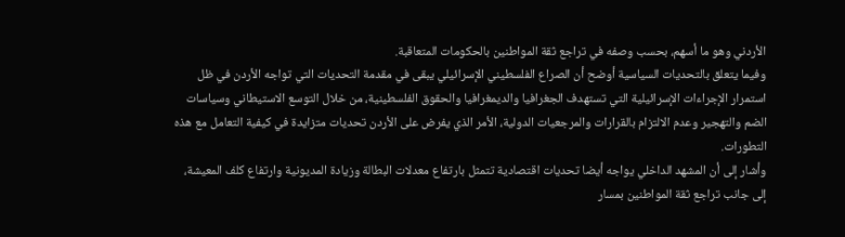الأردني وهو ما أسهم، بحسب وصفه في تراجع ثقة المواطنين بالحكومات المتعاقبة.
وفيما يتعلق بالتحديات السياسية أوضح أن الصراع الفلسطيني الإسرائيلي يبقى في مقدمة التحديات التي تواجه الأردن في ظل استمرار الإجراءات الإسرائيلية التي تستهدف الجغرافيا والديمغرافيا والحقوق الفلسطينية، من خلال التوسع الاستيطاني وسياسات الضم والتهجير وعدم الالتزام بالقرارات والمرجعيات الدولية، الأمر الذي يفرض على الأردن تحديات متزايدة في كيفية التعامل مع هذه التطورات.
وأشار إلى أن المشهد الداخلي يواجه أيضا تحديات اقتصادية تتمثل بارتفاع معدلات البطالة وزيادة المديونية وارتفاع كلف المعيشة، إلى جانب تراجع ثقة المواطنين بمسار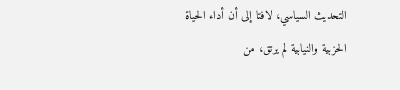التحديث السياسي، لافتا إلى أن أداء الحياة الحزبية والنيابية لم يرتق، من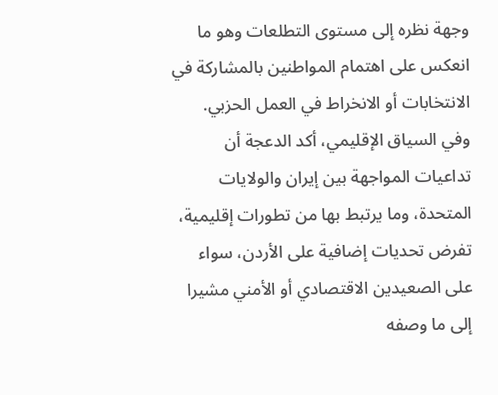وجهة نظره إلى مستوى التطلعات وهو ما انعكس على اهتمام المواطنين بالمشاركة في الانتخابات أو الانخراط في العمل الحزبي.
وفي السياق الإقليمي، أكد الدعجة أن تداعيات المواجهة بين إيران والولايات المتحدة، وما يرتبط بها من تطورات إقليمية، تفرض تحديات إضافية على الأردن، سواء على الصعيدين الاقتصادي أو الأمني مشيرا إلى ما وصفه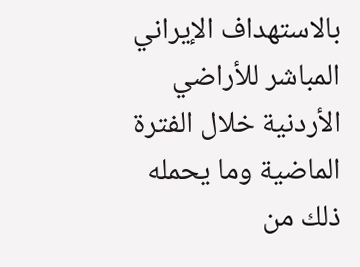بالاستهداف الإيراني المباشر للأراضي الأردنية خلال الفترة الماضية وما يحمله ذلك من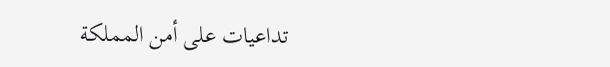تداعيات على أمن المملكة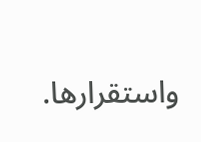واستقرارها.